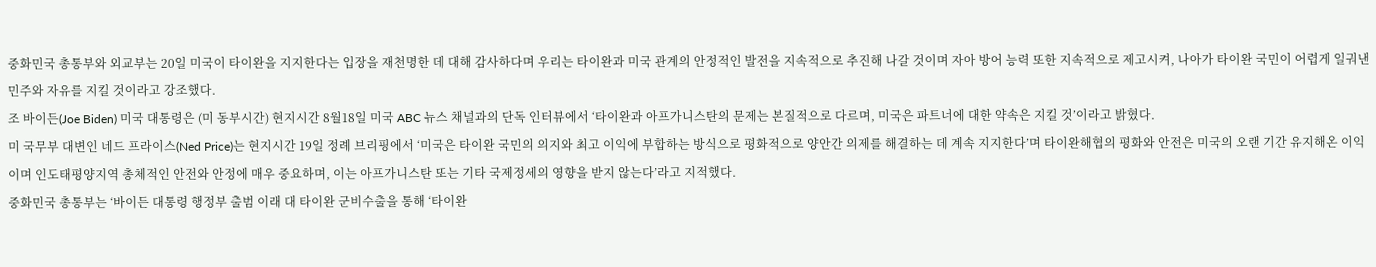중화민국 총통부와 외교부는 20일 미국이 타이완을 지지한다는 입장을 재천명한 데 대해 감사하다며 우리는 타이완과 미국 관계의 안정적인 발전을 지속적으로 추진해 나갈 것이며 자아 방어 능력 또한 지속적으로 제고시켜, 나아가 타이완 국민이 어렵게 일궈낸 민주와 자유를 지킬 것이라고 강조했다.
조 바이든(Joe Biden) 미국 대통령은 (미 동부시간) 현지시간 8월18일 미국 ABC 뉴스 채널과의 단독 인터뷰에서 ‘타이완과 아프가니스탄의 문제는 본질적으로 다르며, 미국은 파트너에 대한 약속은 지킬 것’이라고 밝혔다.
미 국무부 대변인 네드 프라이스(Ned Price)는 현지시간 19일 정례 브리핑에서 ‘미국은 타이완 국민의 의지와 최고 이익에 부합하는 방식으로 평화적으로 양안간 의제를 해결하는 데 계속 지지한다’며 타이완해협의 평화와 안전은 미국의 오랜 기간 유지해온 이익이며 인도태평양지역 총체적인 안전와 안정에 매우 중요하며, 이는 아프가니스탄 또는 기타 국제정세의 영향을 받지 않는다’라고 지적했다.
중화민국 총통부는 ‘바이든 대통령 행정부 출범 이래 대 타이완 군비수출을 통해 ‘타이완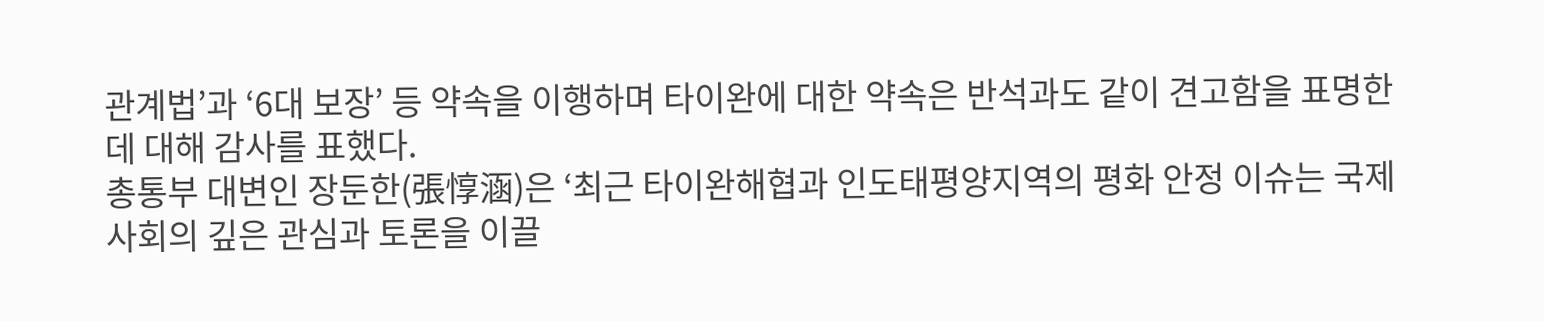관계법’과 ‘6대 보장’ 등 약속을 이행하며 타이완에 대한 약속은 반석과도 같이 견고함을 표명한 데 대해 감사를 표했다.
총통부 대변인 장둔한(張惇涵)은 ‘최근 타이완해협과 인도태평양지역의 평화 안정 이슈는 국제사회의 깊은 관심과 토론을 이끌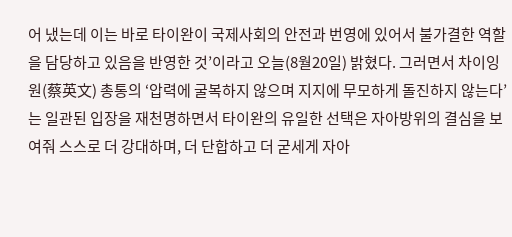어 냈는데 이는 바로 타이완이 국제사회의 안전과 번영에 있어서 불가결한 역할을 담당하고 있음을 반영한 것’이라고 오늘(8월20일) 밝혔다. 그러면서 차이잉원(蔡英文) 총통의 ‘압력에 굴복하지 않으며 지지에 무모하게 돌진하지 않는다’는 일관된 입장을 재천명하면서 타이완의 유일한 선택은 자아방위의 결심을 보여줘 스스로 더 강대하며, 더 단합하고 더 굳세게 자아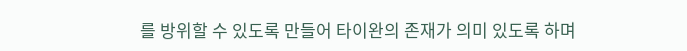를 방위할 수 있도록 만들어 타이완의 존재가 의미 있도록 하며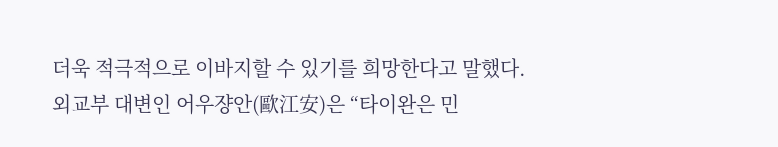더욱 적극적으로 이바지할 수 있기를 희망한다고 말했다.
외교부 대변인 어우쟝안(歐江安)은 “타이완은 민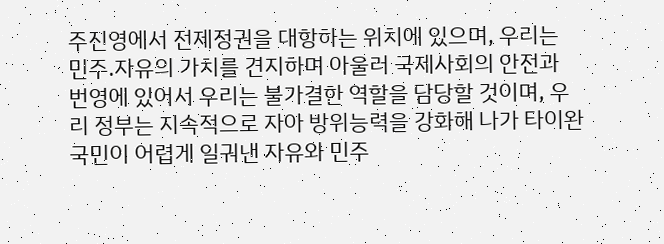주진영에서 전제정권을 대항하는 위치에 있으며, 우리는 민주.자유의 가치를 견지하며 아울러 국제사회의 안전과 번영에 있어서 우리는 불가결한 역할을 담당할 것이며, 우리 정부는 지속적으로 자아 방위능력을 강화해 나가 타이완 국민이 어렵게 일궈낸 자유와 민주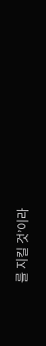를 지킬 것’이라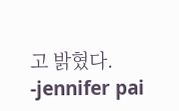고 밝혔다. -jennifer pai